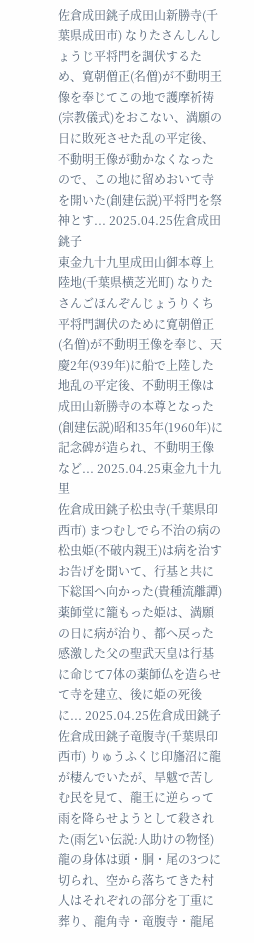佐倉成田銚子成田山新勝寺(千葉県成田市) なりたさんしんしょうじ平将門を調伏するため、寛朝僧正(名僧)が不動明王像を奉じてこの地で護摩祈祷(宗教儀式)をおこない、満願の日に敗死させた乱の平定後、不動明王像が動かなくなったので、この地に留めおいて寺を開いた(創建伝説)平将門を祭神とす... 2025.04.25佐倉成田銚子
東金九十九里成田山御本尊上陸地(千葉県横芝光町) なりたさんごほんぞんじょうりくち平将門調伏のために寛朝僧正(名僧)が不動明王像を奉じ、天慶2年(939年)に船で上陸した地乱の平定後、不動明王像は成田山新勝寺の本尊となった(創建伝説)昭和35年(1960年)に記念碑が造られ、不動明王像など... 2025.04.25東金九十九里
佐倉成田銚子松虫寺(千葉県印西市) まつむしでら不治の病の松虫姫(不破内親王)は病を治すお告げを聞いて、行基と共に下総国へ向かった(貴種流離譚)薬師堂に籠もった姫は、満願の日に病が治り、都へ戻った感激した父の聖武天皇は行基に命じて7体の薬師仏を造らせて寺を建立、後に姫の死後に... 2025.04.25佐倉成田銚子
佐倉成田銚子竜腹寺(千葉県印西市) りゅうふくじ印旛沼に龍が棲んでいたが、旱魃で苦しむ民を見て、龍王に逆らって雨を降らせようとして殺された(雨乞い伝説:人助けの物怪)龍の身体は頭・胴・尾の3つに切られ、空から落ちてきた村人はそれぞれの部分を丁重に葬り、龍角寺・竜腹寺・龍尾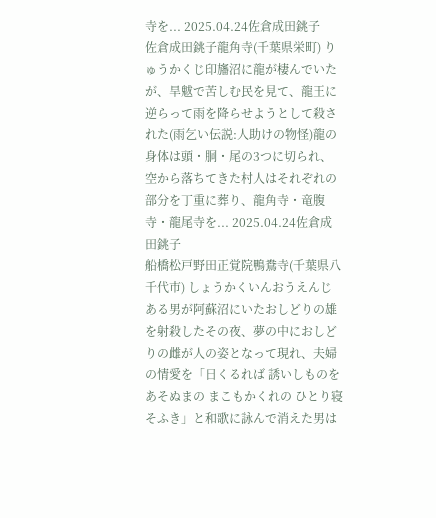寺を... 2025.04.24佐倉成田銚子
佐倉成田銚子龍角寺(千葉県栄町) りゅうかくじ印旛沼に龍が棲んでいたが、旱魃で苦しむ民を見て、龍王に逆らって雨を降らせようとして殺された(雨乞い伝説:人助けの物怪)龍の身体は頭・胴・尾の3つに切られ、空から落ちてきた村人はそれぞれの部分を丁重に葬り、龍角寺・竜腹寺・龍尾寺を... 2025.04.24佐倉成田銚子
船橋松戸野田正覚院鴨鴦寺(千葉県八千代市) しょうかくいんおうえんじある男が阿蘇沼にいたおしどりの雄を射殺したその夜、夢の中におしどりの雌が人の姿となって現れ、夫婦の情愛を「日くるれば 誘いしものを あそぬまの まこもかくれの ひとり寝そふき」と和歌に詠んで消えた男は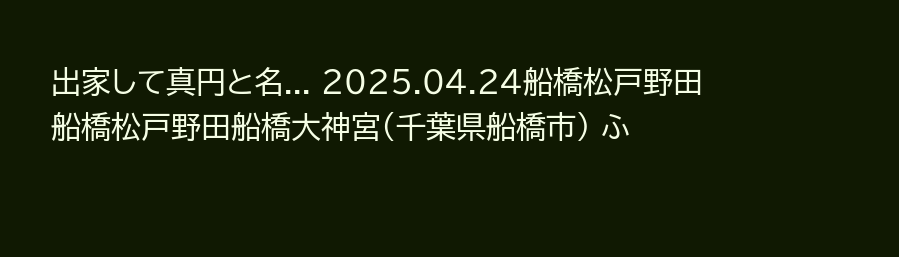出家して真円と名... 2025.04.24船橋松戸野田
船橋松戸野田船橋大神宮(千葉県船橋市) ふ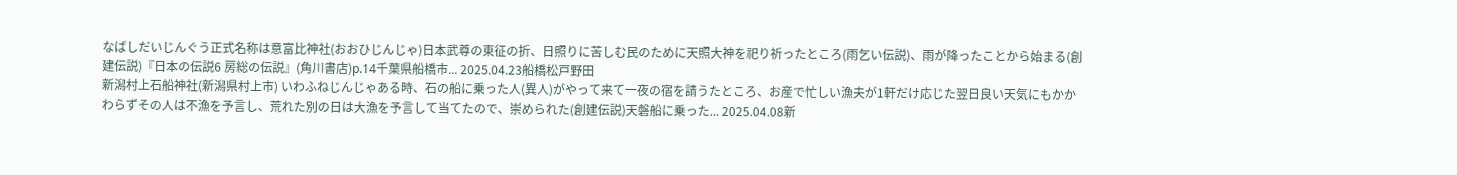なばしだいじんぐう正式名称は意富比神社(おおひじんじゃ)日本武尊の東征の折、日照りに苦しむ民のために天照大神を祀り祈ったところ(雨乞い伝説)、雨が降ったことから始まる(創建伝説)『日本の伝説6 房総の伝説』(角川書店)p.14千葉県船橋市... 2025.04.23船橋松戸野田
新潟村上石船神社(新潟県村上市) いわふねじんじゃある時、石の船に乗った人(異人)がやって来て一夜の宿を請うたところ、お産で忙しい漁夫が1軒だけ応じた翌日良い天気にもかかわらずその人は不漁を予言し、荒れた別の日は大漁を予言して当てたので、崇められた(創建伝説)天磐船に乗った... 2025.04.08新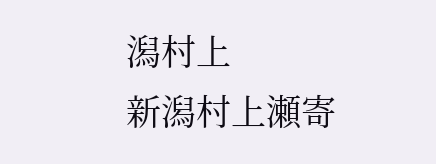潟村上
新潟村上瀬寄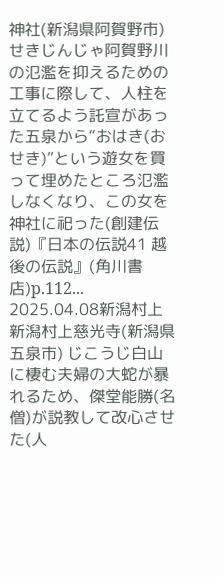神社(新潟県阿賀野市) せきじんじゃ阿賀野川の氾濫を抑えるための工事に際して、人柱を立てるよう託宣があった五泉から“おはき(おせき)”という遊女を買って埋めたところ氾濫しなくなり、この女を神社に祀った(創建伝説)『日本の伝説41 越後の伝説』(角川書店)p.112... 2025.04.08新潟村上
新潟村上慈光寺(新潟県五泉市) じこうじ白山に棲む夫婦の大蛇が暴れるため、傑堂能勝(名僧)が説教して改心させた(人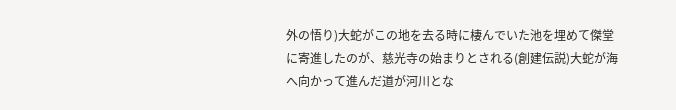外の悟り)大蛇がこの地を去る時に棲んでいた池を埋めて傑堂に寄進したのが、慈光寺の始まりとされる(創建伝説)大蛇が海へ向かって進んだ道が河川とな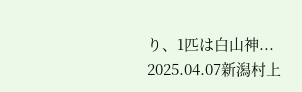り、1匹は白山神... 2025.04.07新潟村上